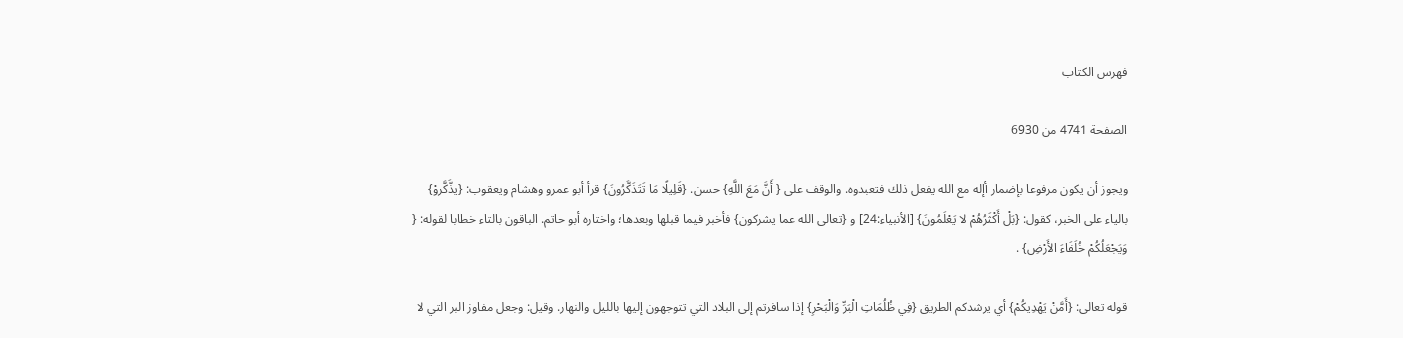فهرس الكتاب

الصفحة 4741 من 6930

ويجوز أن يكون مرفوعا بإضمار أإله مع الله يفعل ذلك فتعبدوه. والوقف على { أَنَّ مَعَ اللَّهِ} حسن. {قَلِيلًا مَا تَتَذَكَّرُونَ} قرأ أبو عمرو وهشام ويعقوب: {يذَّكَّروْ} بالياء على الخبر، كقول: {بَلْ أَكْثَرُهُمْ لا يَعْلَمُونَ} [الأنبياء:24] و {تعالى الله عما يشركون} فأخبر فيما قبلها وبعدها؛ واختاره أبو حاتم. الباقون بالتاء خطابا لقوله: { وَيَجْعَلُكُمْ خُلَفَاءَ الأَرْضِ} .

قوله تعالى: {أَمَّنْ يَهْدِيكُمْ} أي يرشدكم الطريق {فِي ظُلُمَاتِ الْبَرِّ وَالْبَحْرِ} إذا سافرتم إلى البلاد التي تتوجهون إليها بالليل والنهار. وقيل: وجعل مفاوز البر التي لا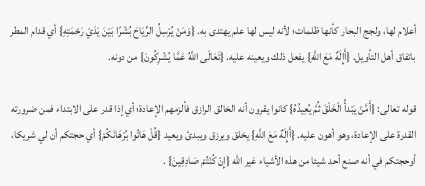أعلام لها، ولجج البحار كأنها ظلمات؛ لأنه ليس لها علم يهتدى به. {وَمَنْ يُرْسِلُ الرِّيَاحَ بُشْرًا بَيْنَ يَدَيْ رَحْمَتِهِ} أي قدام المطر باتفاق أهل التأويل. {أَإِلَهٌ مَعَ اللَّهِ} يفعل ذلك ويعينه عليه. {تَعَالَى اللَّهُ عَمَّا يُشْرِكُونَ} من دونه.

قوله تعالى: {أَمَّنْ يَبْدأُ الْخَلْقَ ثُمَّ يُعِيدُهُ} كانوا يقرون أنه الخالق الرازق فألزمهم الإعادة؛ أي إذا قدر على الابتداء فمن ضرورته القدرة على الإعادة، وهو أهون عليه. {أَإِلَهٌ مَعَ اللَّهِ} يخلق ويرزق ويبدئ ويعيد {قُلْ هَاتُوا بُرْهَانَكُمْ} أي حجتكم أن لي شريكا، أوحجتكم في أنه صنع أحد شيئا من هذه الأشياء غير الله {إِنْ كُنْتُمْ صَادِقِينَ} .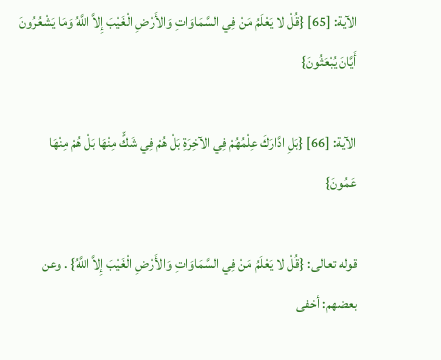الآية: [65] {قُلْ لا يَعْلَمُ مَنْ فِي السَّمَاوَاتِ وَالأَرْضِ الْغَيْبَ إِلاَّ اللَّهُ وَمَا يَشْعُرُونَ أَيَّانَ يُبْعَثُونَ}

الآية: [66] {بَلِ ادَّارَكَ عِلْمُهُمْ فِي الآخِرَةِ بَلْ هُمْ فِي شَكٍّ مِنْهَا بَلْ هُمْ مِنْهَا عَمُونَ}

قوله تعالى: {قُلْ لا يَعْلَمُ مَنْ فِي السَّمَاوَاتِ وَالأَرْضِ الْغَيْبَ إِلاَّ اللَّهُ} . وعن بعضهم: أخفى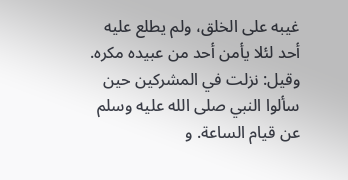غيبه على الخلق، ولم يطلع عليه أحد لئلا يأمن أحد من عبيده مكره. وقيل: نزلت في المشركين حين سألوا النبي صلى الله عليه وسلم عن قيام الساعة. و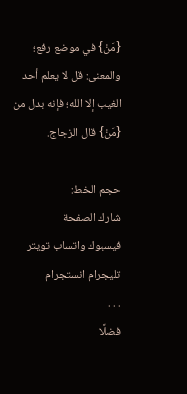{مَنْ} في موضع رفع؛ والمعنى: قل لا يعلم أحد الغيب إلا الله؛ فإنه بدل من {مَنْ} قال الزجاج.

حجم الخط:
شارك الصفحة
فيسبوك واتساب تويتر تليجرام انستجرام
. . .
فضلًا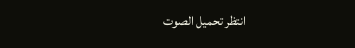انتظر تحميل الصوت